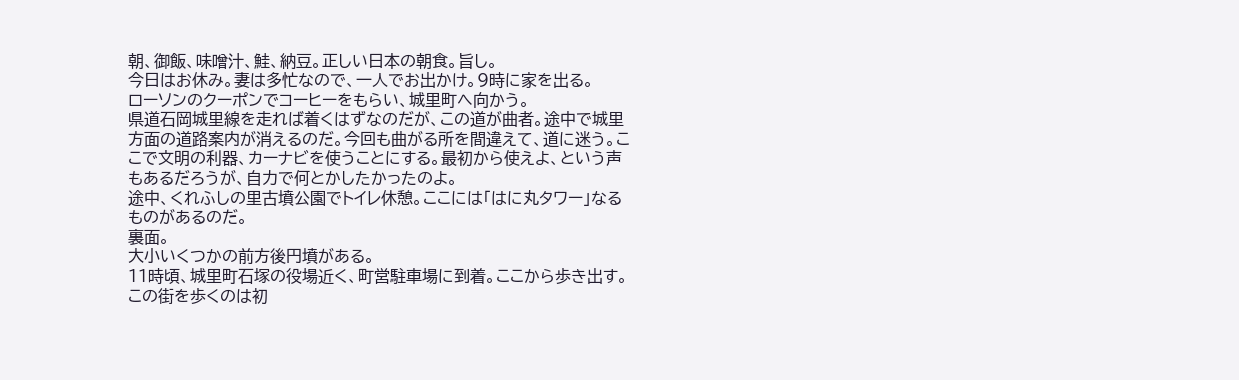朝、御飯、味噌汁、鮭、納豆。正しい日本の朝食。旨し。
今日はお休み。妻は多忙なので、一人でお出かけ。9時に家を出る。
ローソンのクーポンでコーヒーをもらい、城里町へ向かう。
県道石岡城里線を走れば着くはずなのだが、この道が曲者。途中で城里方面の道路案内が消えるのだ。今回も曲がる所を間違えて、道に迷う。ここで文明の利器、カーナビを使うことにする。最初から使えよ、という声もあるだろうが、自力で何とかしたかったのよ。
途中、くれふしの里古墳公園でトイレ休憩。ここには「はに丸タワー」なるものがあるのだ。
裏面。
大小いくつかの前方後円墳がある。
11時頃、城里町石塚の役場近く、町営駐車場に到着。ここから歩き出す。この街を歩くのは初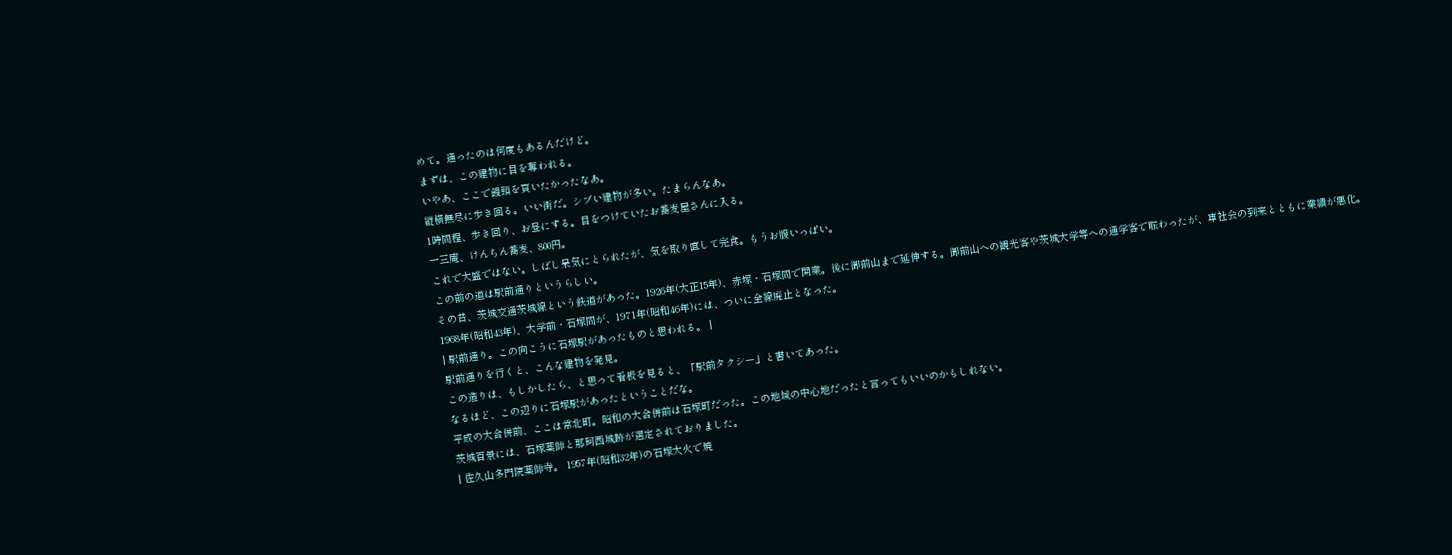めて。通ったのは何度もあるんだけど。
まずは、この建物に目を奪われる。
いやあ、ここで饅頭を買いたかったなあ。
縦横無尽に歩き回る。いい街だ。シブい建物が多い。たまらんなあ。
1時間程、歩き回り、お昼にする。目をつけていたお蕎麦屋さんに入る。
一三庵、けんちん蕎麦、800円。
これで大盛ではない。しばし呆気にとられたが、気を取り直して完食。もうお腹いっぱい。
この前の道は駅前通りというらしい。
その昔、茨城交通茨城線という鉄道があった。1926年(大正15年)、赤塚・石塚間で開業。後に御前山まで延伸する。御前山への観光客や茨城大学等への通学客で賑わったが、車社会の到来とともに業績が悪化。1968年(昭和43年)、大学前・石塚間が、1971年(昭和46年)には、ついに全線廃止となった。
| 駅前通り。この向こうに石塚駅があったものと思われる。 |
駅前通りを行くと、こんな建物を発見。
この造りは、もしかしたら、と思って看板を見ると、「駅前タクシー」と書いてあった。
なるほど、この辺りに石塚駅があったということだな。
平成の大合併前、ここは常北町。昭和の大合併前は石塚町だった。この地域の中心地だったと言ってもいいのかもしれない。
茨城百景には、石塚薬師と那珂西城跡が選定されておりました。
| 佐久山多門院薬師寺。 1957年(昭和32年)の石塚大火で焼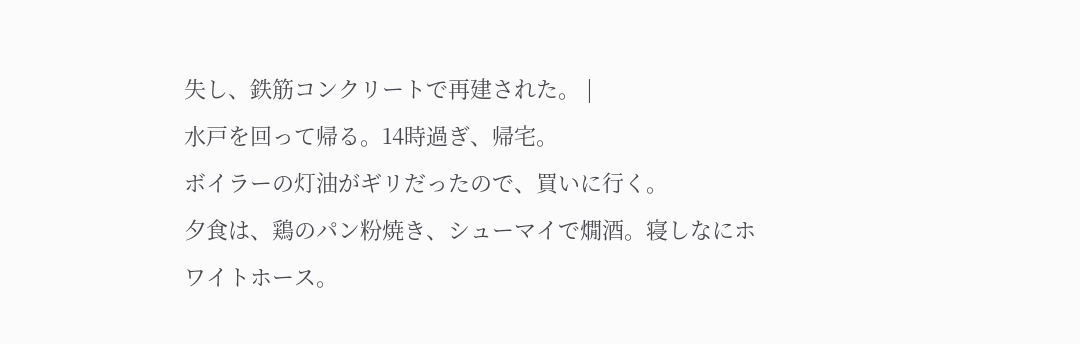失し、鉄筋コンクリートで再建された。 |
水戸を回って帰る。14時過ぎ、帰宅。
ボイラーの灯油がギリだったので、買いに行く。
夕食は、鶏のパン粉焼き、シューマイで燗酒。寝しなにホワイトホース。